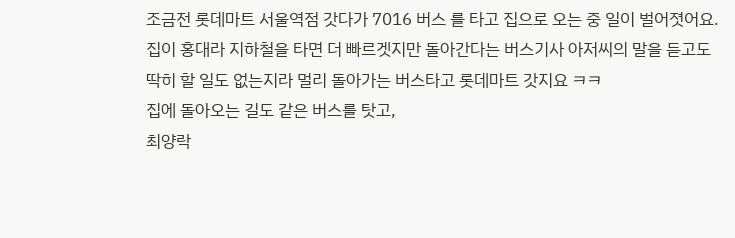조금전 롯데마트 서울역점 갓다가 7016 버스 를 타고 집으로 오는 중 일이 벌어졋어요.
집이 홍대라 지하철을 타면 더 빠르겟지만 돌아간다는 버스기사 아저씨의 말을 듣고도 딱히 할 일도 없는지라 멀리 돌아가는 버스타고 롯데마트 갓지요 ㅋㅋ
집에 돌아오는 길도 같은 버스를 탓고,
최양락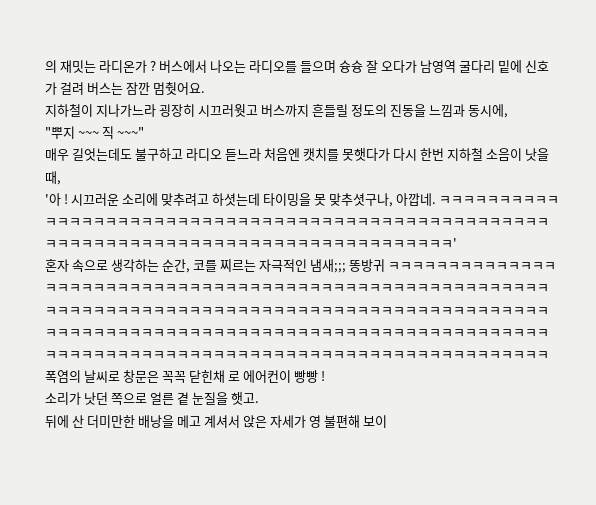의 재밋는 라디온가 ? 버스에서 나오는 라디오를 들으며 슝슝 잘 오다가 남영역 굴다리 밑에 신호가 걸려 버스는 잠깐 멈췃어요.
지하철이 지나가느라 굉장히 시끄러웟고 버스까지 흔들릴 정도의 진동을 느낌과 동시에,
"뿌지 ~~~ 직 ~~~"
매우 길엇는데도 불구하고 라디오 듣느라 처음엔 캣치를 못햇다가 다시 한번 지하철 소음이 낫을 때,
'아 ! 시끄러운 소리에 맞추려고 하셧는데 타이밍을 못 맞추셧구나, 아깝네. ㅋㅋㅋㅋㅋㅋㅋㅋㅋㅋㅋㅋㅋㅋㅋㅋㅋㅋㅋㅋㅋㅋㅋㅋㅋㅋㅋㅋㅋㅋㅋㅋㅋㅋㅋㅋㅋㅋㅋㅋㅋㅋㅋㅋㅋㅋㅋㅋㅋㅋㅋㅋㅋㅋㅋㅋㅋㅋㅋㅋㅋㅋㅋㅋㅋㅋㅋㅋㅋㅋㅋㅋㅋㅋㅋㅋㅋㅋㅋㅋㅋㅋㅋㅋㅋㅋ'
혼자 속으로 생각하는 순간, 코를 찌르는 자극적인 냄새;;; 똥방귀 ㅋㅋㅋㅋㅋㅋㅋㅋㅋㅋㅋㅋㅋㅋㅋㅋㅋㅋㅋㅋㅋㅋㅋㅋㅋㅋㅋㅋㅋㅋㅋㅋㅋㅋㅋㅋㅋㅋㅋㅋㅋㅋㅋㅋㅋㅋㅋㅋㅋㅋㅋㅋㅋㅋㅋㅋㅋㅋㅋㅋㅋㅋㅋㅋㅋㅋㅋㅋㅋㅋㅋㅋㅋㅋㅋㅋㅋㅋㅋㅋㅋㅋㅋㅋㅋㅋㅋㅋㅋㅋㅋㅋㅋㅋㅋㅋㅋㅋㅋㅋㅋㅋㅋㅋㅋㅋㅋㅋㅋㅋㅋㅋㅋㅋㅋㅋㅋㅋㅋㅋㅋㅋㅋㅋㅋㅋㅋㅋㅋㅋㅋㅋㅋㅋㅋㅋㅋㅋㅋㅋㅋㅋㅋㅋㅋㅋㅋㅋㅋㅋㅋㅋㅋㅋㅋㅋㅋㅋㅋㅋㅋㅋㅋㅋㅋㅋㅋㅋㅋㅋㅋㅋㅋㅋㅋㅋㅋㅋㅋㅋㅋㅋ
폭염의 날씨로 창문은 꼭꼭 닫힌채 로 에어컨이 빵빵 !
소리가 낫던 쪽으로 얼른 곁 눈질을 햇고.
뒤에 산 더미만한 배낭을 메고 계셔서 앉은 자세가 영 불편해 보이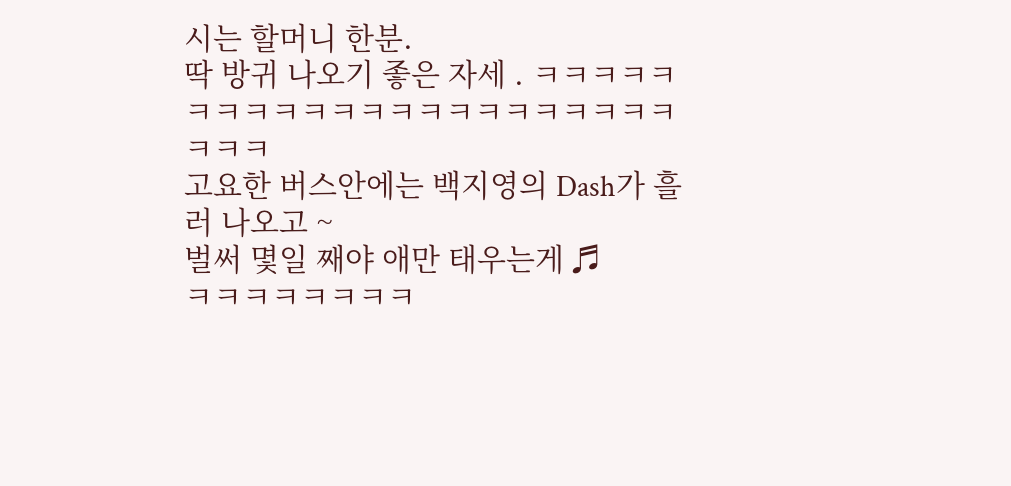시는 할머니 한분.
딱 방귀 나오기 좋은 자세 . ㅋㅋㅋㅋㅋㅋㅋㅋㅋㅋㅋㅋㅋㅋㅋㅋㅋㅋㅋㅋㅋㅋㅋㅋㅋ
고요한 버스안에는 백지영의 Dash가 흘러 나오고 ~
벌써 몇일 째야 애만 태우는게 ♬
ㅋㅋㅋㅋㅋㅋㅋㅋ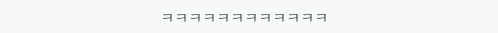ㅋㅋㅋㅋㅋㅋㅋㅋㅋㅋㅋㅋ